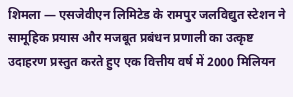शिमला — एसजेवीएन लिमिटेड के रामपुर जलविद्युत स्टेशन ने सामूहिक प्रयास और मजबूत प्रबंधन प्रणाली का उत्कृष्ट उदाहरण प्रस्तुत करते हुए एक वित्तीय वर्ष में 2000 मिलियन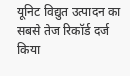यूनिट विद्युत उत्पादन का सबसे तेज रिकॉर्ड दर्ज किया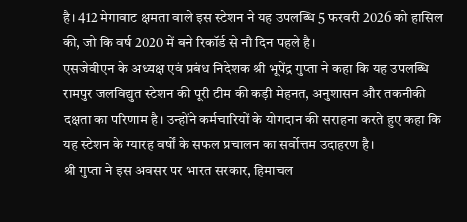है। 412 मेगावाट क्षमता वाले इस स्टेशन ने यह उपलब्धि 5 फरवरी 2026 को हासिल की, जो कि वर्ष 2020 में बने रिकॉर्ड से नौ दिन पहले है।
एसजेवीएन के अध्यक्ष एवं प्रबंध निदेशक श्री भूपेंद्र गुप्ता ने कहा कि यह उपलब्धि रामपुर जलविद्युत स्टेशन की पूरी टीम की कड़ी मेहनत, अनुशासन और तकनीकी दक्षता का परिणाम है। उन्होंने कर्मचारियों के योगदान की सराहना करते हुए कहा कि यह स्टेशन के ग्यारह वर्षों के सफल प्रचालन का सर्वोत्तम उदाहरण है।
श्री गुप्ता ने इस अवसर पर भारत सरकार, हिमाचल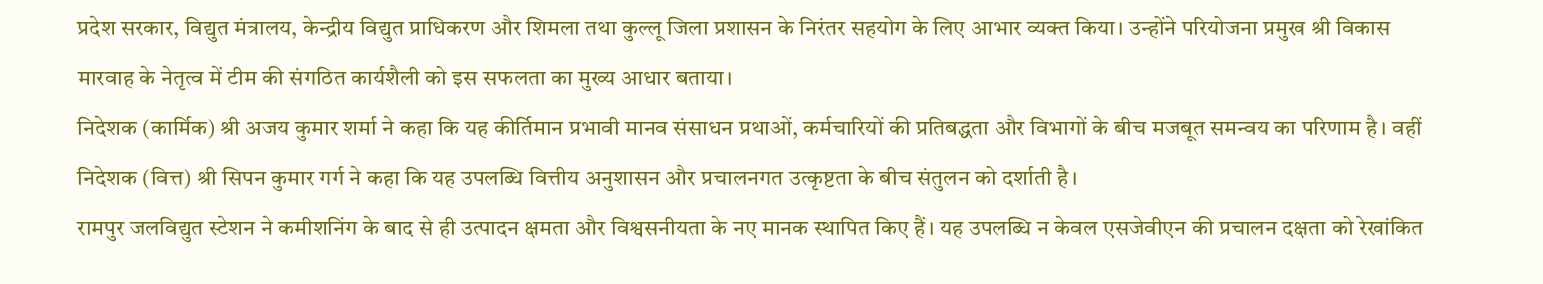प्रदेश सरकार, विद्युत मंत्रालय, केन्द्रीय विद्युत प्राधिकरण और शिमला तथा कुल्लू जिला प्रशासन के निरंतर सहयोग के लिए आभार व्यक्त किया। उन्होंने परियोजना प्रमुख श्री विकास मारवाह के नेतृत्व में टीम की संगठित कार्यशैली को इस सफलता का मुख्य आधार बताया।
निदेशक (कार्मिक) श्री अजय कुमार शर्मा ने कहा कि यह कीर्तिमान प्रभावी मानव संसाधन प्रथाओं, कर्मचारियों की प्रतिबद्धता और विभागों के बीच मजबूत समन्वय का परिणाम है। वहीं निदेशक (वित्त) श्री सिपन कुमार गर्ग ने कहा कि यह उपलब्धि वित्तीय अनुशासन और प्रचालनगत उत्कृष्टता के बीच संतुलन को दर्शाती है।
रामपुर जलविद्युत स्टेशन ने कमीशनिंग के बाद से ही उत्पादन क्षमता और विश्वसनीयता के नए मानक स्थापित किए हैं। यह उपलब्धि न केवल एसजेवीएन की प्रचालन दक्षता को रेखांकित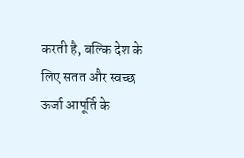करती है, बल्कि देश के लिए सतत और स्वच्छ ऊर्जा आपूर्ति के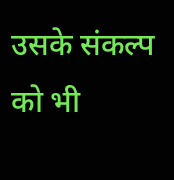उसके संकल्प को भी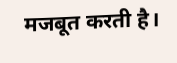मजबूत करती है।